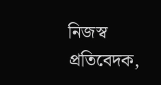নিজস্ব প্রতিবেদক,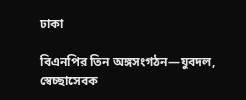ঢাকা

বিএনপির তিন অঙ্গসংগঠন—যুবদল, স্বেচ্ছাসেবক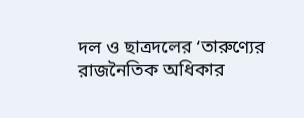দল ও ছাত্রদলের ‘তারুণ্যের রাজনৈতিক অধিকার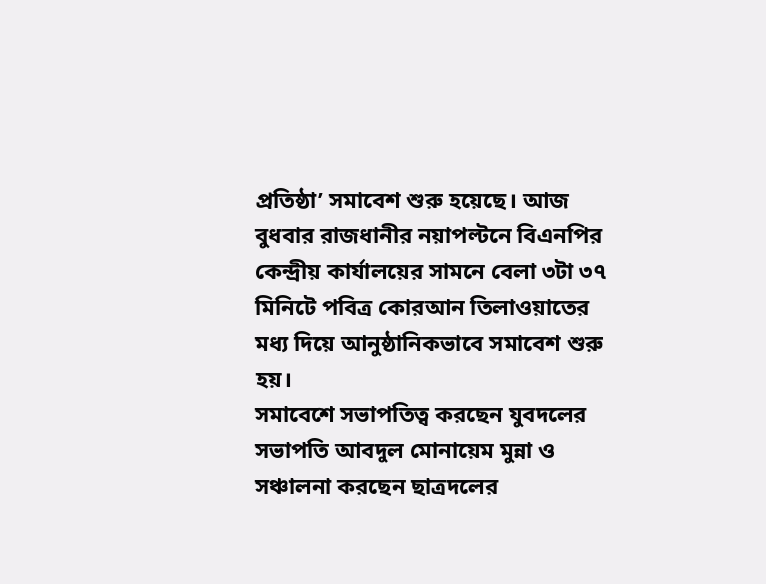প্রতিষ্ঠা’ সমাবেশ শুরু হয়েছে। আজ বুধবার রাজধানীর নয়াপল্টনে বিএনপির কেন্দ্রীয় কার্যালয়ের সামনে বেলা ৩টা ৩৭ মিনিটে পবিত্র কোরআন তিলাওয়াতের মধ্য দিয়ে আনুষ্ঠানিকভাবে সমাবেশ শুরু হয়।
সমাবেশে সভাপতিত্ব করছেন যুবদলের সভাপতি আবদুল মোনায়েম মুন্না ও সঞ্চালনা করছেন ছাত্রদলের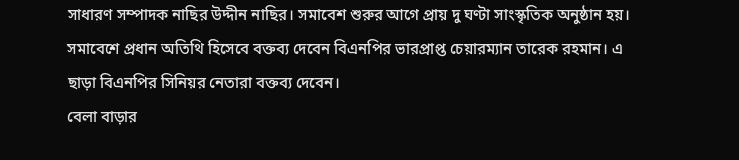সাধারণ সম্পাদক নাছির উদ্দীন নাছির। সমাবেশ শুরুর আগে প্রায় দু ঘণ্টা সাংস্কৃতিক অনুষ্ঠান হয়।
সমাবেশে প্রধান অতিথি হিসেবে বক্তব্য দেবেন বিএনপির ভারপ্রাপ্ত চেয়ারম্যান তারেক রহমান। এ ছাড়া বিএনপির সিনিয়র নেতারা বক্তব্য দেবেন।
বেলা বাড়ার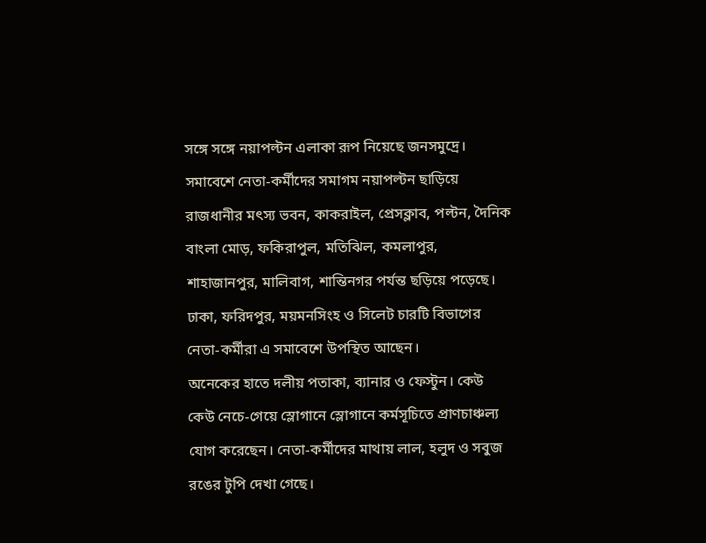সঙ্গে সঙ্গে নয়াপল্টন এলাকা রূপ নিয়েছে জনসমুদ্রে। সমাবেশে নেতা-কর্মীদের সমাগম নয়াপল্টন ছাড়িয়ে রাজধানীর মৎস্য ভবন, কাকরাইল, প্রেসক্লাব, পল্টন, দৈনিক বাংলা মোড়, ফকিরাপুল, মতিঝিল, কমলাপুর, শাহাজানপুর, মালিবাগ, শান্তিনগর পর্যন্ত ছড়িয়ে পড়েছে। ঢাকা, ফরিদপুর, ময়মনসিংহ ও সিলেট চারটি বিভাগের নেতা-কর্মীরা এ সমাবেশে উপস্থিত আছেন।
অনেকের হাতে দলীয় পতাকা, ব্যানার ও ফেস্টুন। কেউ কেউ নেচে-গেয়ে স্লোগানে স্লোগানে কর্মসূচিতে প্রাণচাঞ্চল্য যোগ করেছেন। নেতা-কর্মীদের মাথায় লাল, হলুদ ও সবুজ রঙের টুপি দেখা গেছে।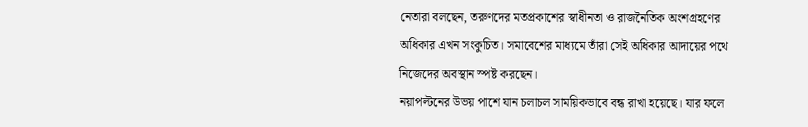নেতারা বলছেন, তরুণদের মতপ্রকাশের স্বাধীনতা ও রাজনৈতিক অংশগ্রহণের অধিকার এখন সংকুচিত। সমাবেশের মাধ্যমে তাঁরা সেই অধিকার আদায়ের পথে নিজেদের অবস্থান স্পষ্ট করছেন।
নয়াপল্টনের উভয় পাশে যান চলাচল সাময়িকভাবে বন্ধ রাখা হয়েছে। যার ফলে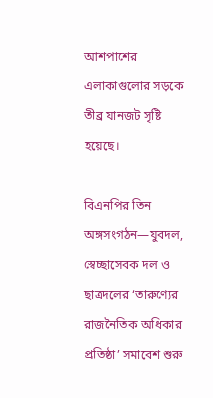আশপাশের এলাকাগুলোর সড়কে তীব্র যানজট সৃষ্টি হয়েছে।

বিএনপির তিন অঙ্গসংগঠন—যুবদল, স্বেচ্ছাসেবক দল ও ছাত্রদলের ‘তারুণ্যের রাজনৈতিক অধিকার প্রতিষ্ঠা’ সমাবেশ শুরু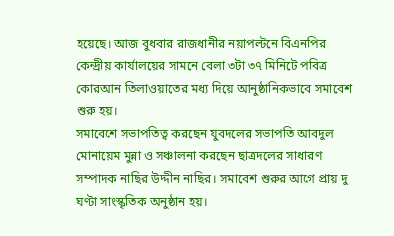হয়েছে। আজ বুধবার রাজধানীর নয়াপল্টনে বিএনপির কেন্দ্রীয় কার্যালয়ের সামনে বেলা ৩টা ৩৭ মিনিটে পবিত্র কোরআন তিলাওয়াতের মধ্য দিয়ে আনুষ্ঠানিকভাবে সমাবেশ শুরু হয়।
সমাবেশে সভাপতিত্ব করছেন যুবদলের সভাপতি আবদুল মোনায়েম মুন্না ও সঞ্চালনা করছেন ছাত্রদলের সাধারণ সম্পাদক নাছির উদ্দীন নাছির। সমাবেশ শুরুর আগে প্রায় দু ঘণ্টা সাংস্কৃতিক অনুষ্ঠান হয়।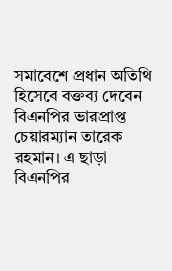সমাবেশে প্রধান অতিথি হিসেবে বক্তব্য দেবেন বিএনপির ভারপ্রাপ্ত চেয়ারম্যান তারেক রহমান। এ ছাড়া বিএনপির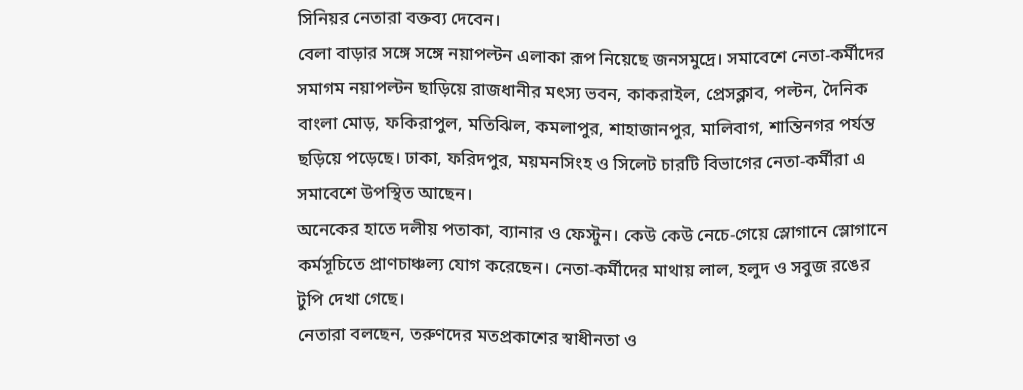সিনিয়র নেতারা বক্তব্য দেবেন।
বেলা বাড়ার সঙ্গে সঙ্গে নয়াপল্টন এলাকা রূপ নিয়েছে জনসমুদ্রে। সমাবেশে নেতা-কর্মীদের সমাগম নয়াপল্টন ছাড়িয়ে রাজধানীর মৎস্য ভবন, কাকরাইল, প্রেসক্লাব, পল্টন, দৈনিক বাংলা মোড়, ফকিরাপুল, মতিঝিল, কমলাপুর, শাহাজানপুর, মালিবাগ, শান্তিনগর পর্যন্ত ছড়িয়ে পড়েছে। ঢাকা, ফরিদপুর, ময়মনসিংহ ও সিলেট চারটি বিভাগের নেতা-কর্মীরা এ সমাবেশে উপস্থিত আছেন।
অনেকের হাতে দলীয় পতাকা, ব্যানার ও ফেস্টুন। কেউ কেউ নেচে-গেয়ে স্লোগানে স্লোগানে কর্মসূচিতে প্রাণচাঞ্চল্য যোগ করেছেন। নেতা-কর্মীদের মাথায় লাল, হলুদ ও সবুজ রঙের টুপি দেখা গেছে।
নেতারা বলছেন, তরুণদের মতপ্রকাশের স্বাধীনতা ও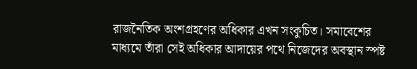রাজনৈতিক অংশগ্রহণের অধিকার এখন সংকুচিত। সমাবেশের মাধ্যমে তাঁরা সেই অধিকার আদায়ের পথে নিজেদের অবস্থান স্পষ্ট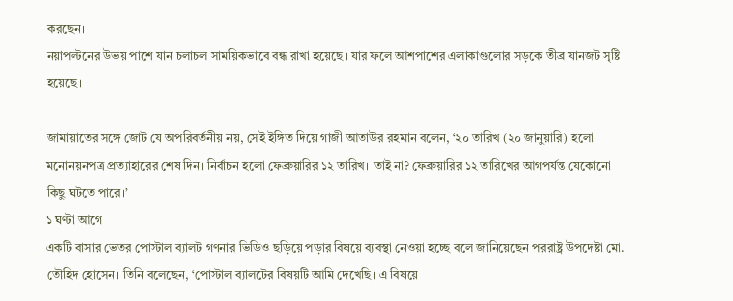করছেন।
নয়াপল্টনের উভয় পাশে যান চলাচল সাময়িকভাবে বন্ধ রাখা হয়েছে। যার ফলে আশপাশের এলাকাগুলোর সড়কে তীব্র যানজট সৃষ্টি হয়েছে।

জামায়াতের সঙ্গে জোট যে অপরিবর্তনীয় নয়, সেই ইঙ্গিত দিয়ে গাজী আতাউর রহমান বলেন, ‘২০ তারিখ (২০ জানুয়ারি) হলো মনোনয়নপত্র প্রত্যাহারের শেষ দিন। নির্বাচন হলো ফেব্রুয়ারির ১২ তারিখ। তাই না? ফেব্রুয়ারির ১২ তারিখের আগপর্যন্ত যেকোনো কিছু ঘটতে পারে।’
১ ঘণ্টা আগে
একটি বাসার ভেতর পোস্টাল ব্যালট গণনার ভিডিও ছড়িয়ে পড়ার বিষয়ে ব্যবস্থা নেওয়া হচ্ছে বলে জানিয়েছেন পররাষ্ট্র উপদেষ্টা মো. তৌহিদ হোসেন। তিনি বলেছেন, ‘পোস্টাল ব্যালটের বিষয়টি আমি দেখেছি। এ বিষয়ে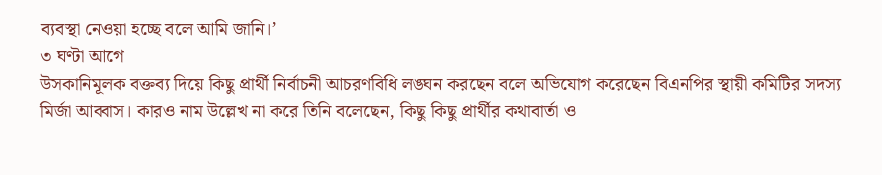ব্যবস্থা নেওয়া হচ্ছে বলে আমি জানি।’
৩ ঘণ্টা আগে
উসকানিমূলক বক্তব্য দিয়ে কিছু প্রার্থী নির্বাচনী আচরণবিধি লঙ্ঘন করছেন বলে অভিযোগ করেছেন বিএনপির স্থায়ী কমিটির সদস্য মির্জা আব্বাস। কারও নাম উল্লেখ না করে তিনি বলেছেন, কিছু কিছু প্রার্থীর কথাবার্তা ও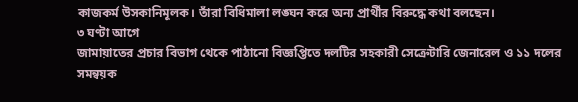কাজকর্ম উসকানিমূলক। তাঁরা বিধিমালা লঙ্ঘন করে অন্য প্রার্থীর বিরুদ্ধে কথা বলছেন।
৩ ঘণ্টা আগে
জামায়াতের প্রচার বিভাগ থেকে পাঠানো বিজ্ঞপ্তিতে দলটির সহকারী সেক্রেটারি জেনারেল ও ১১ দলের সমন্বয়ক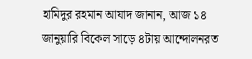হামিদুর রহমান আযাদ জানান, আজ ১৪ জানুয়ারি বিকেল সাড়ে ৪টায় আন্দোলনরত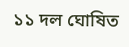১১ দল ঘোষিত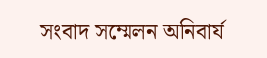সংবাদ সম্মেলন অনিবার্য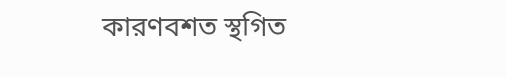কারণবশত স্থগিত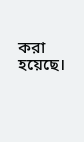করা হয়েছে।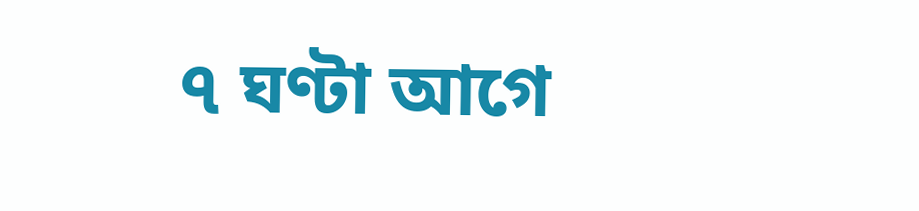৭ ঘণ্টা আগে